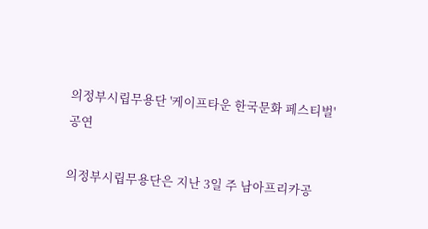의정부시립무용단 '케이프타운 한국문화 페스티벌' 공연

의정부시립무용단은 지난 3일 주 남아프리카공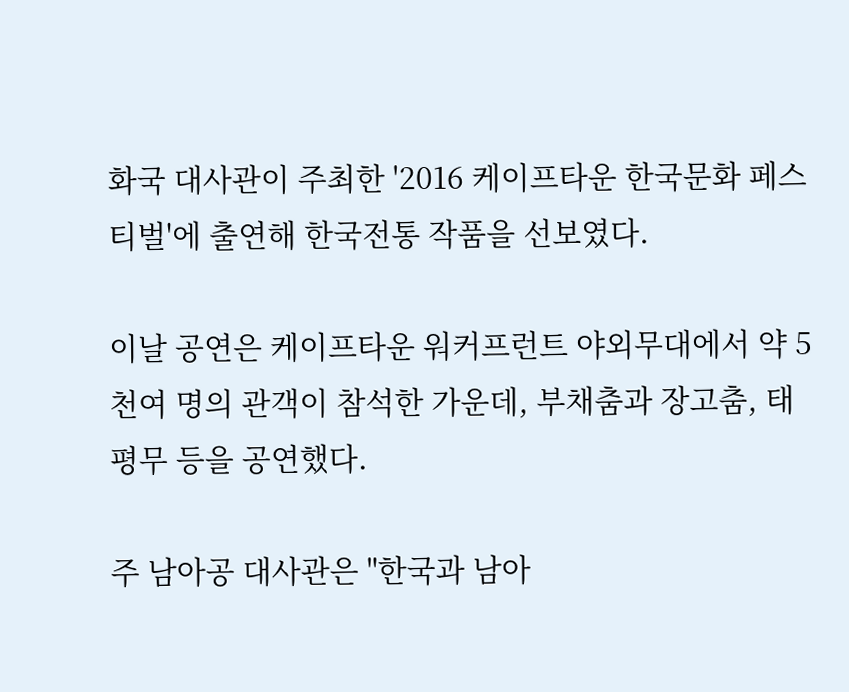화국 대사관이 주최한 '2016 케이프타운 한국문화 페스티벌'에 출연해 한국전통 작품을 선보였다.

이날 공연은 케이프타운 워커프런트 야외무대에서 약 5천여 명의 관객이 참석한 가운데, 부채춤과 장고춤, 태평무 등을 공연했다.

주 남아공 대사관은 "한국과 남아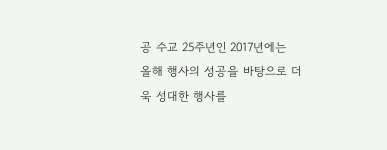공 수교 25주년인 2017년에는 올해 행사의 성공을 바탕으로 더욱 성대한 행사를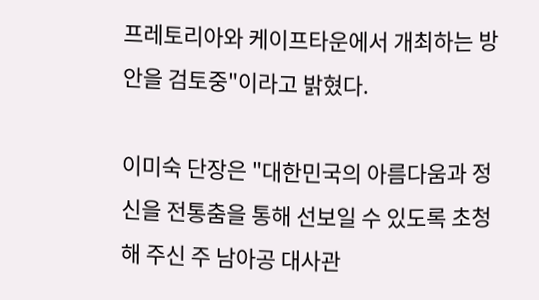프레토리아와 케이프타운에서 개최하는 방안을 검토중"이라고 밝혔다.

이미숙 단장은 "대한민국의 아름다움과 정신을 전통춤을 통해 선보일 수 있도록 초청해 주신 주 남아공 대사관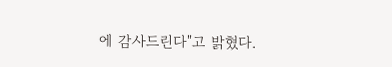에 감사드린다"고 밝혔다.